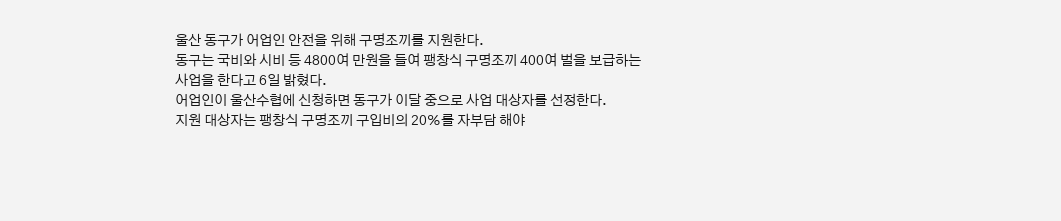울산 동구가 어업인 안전을 위해 구명조끼를 지원한다.
동구는 국비와 시비 등 4800여 만원을 들여 팽창식 구명조끼 400여 벌을 보급하는 사업을 한다고 6일 밝혔다.
어업인이 울산수협에 신청하면 동구가 이달 중으로 사업 대상자를 선정한다.
지원 대상자는 팽창식 구명조끼 구입비의 20%를 자부담 해야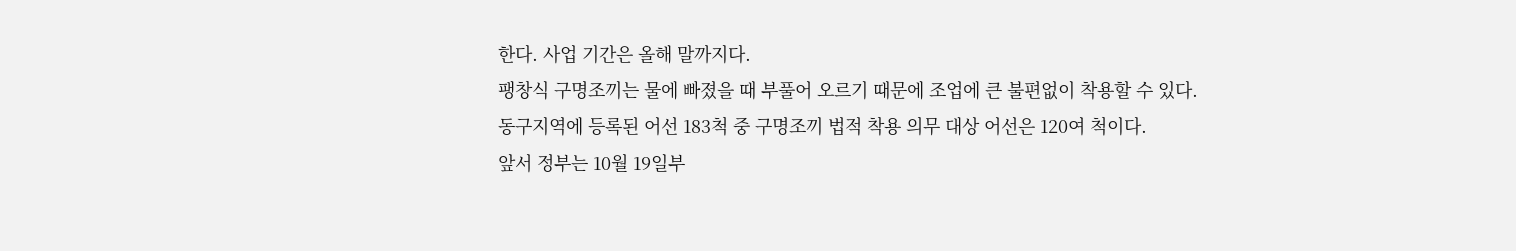한다. 사업 기간은 올해 말까지다.
팽창식 구명조끼는 물에 빠졌을 때 부풀어 오르기 때문에 조업에 큰 불편없이 착용할 수 있다.
동구지역에 등록된 어선 183척 중 구명조끼 법적 착용 의무 대상 어선은 120여 척이다.
앞서 정부는 10월 19일부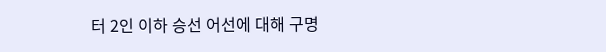터 2인 이하 승선 어선에 대해 구명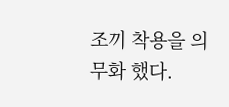조끼 착용을 의무화 했다.